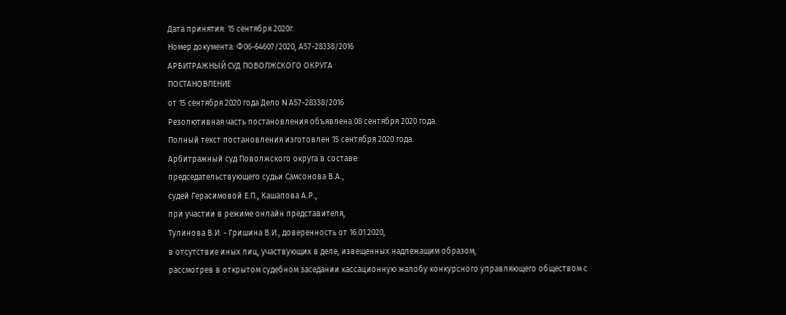Дата принятия: 15 сентября 2020г.
Номер документа: Ф06-64607/2020, А57-28338/2016
АРБИТРАЖНЫЙ СУД ПОВОЛЖСКОГО ОКРУГА
ПОСТАНОВЛЕНИЕ
от 15 сентября 2020 года Дело N А57-28338/2016
Резолютивная часть постановления объявлена 08 сентября 2020 года.
Полный текст постановления изготовлен 15 сентября 2020 года.
Арбитражный суд Поволжского округа в составе:
председательствующего судьи Самсонова В.А.,
судей Герасимовой Е.П., Кашапова А.Р.,
при участии в режиме онлайн представителя,
Тулинова В.И. - Гришина В.И., доверенность от 16.01.2020,
в отсутствие иных лиц, участвующих в деле, извещенных надлежащим образом,
рассмотрев в открытом судебном заседании кассационную жалобу конкурсного управляющего обществом с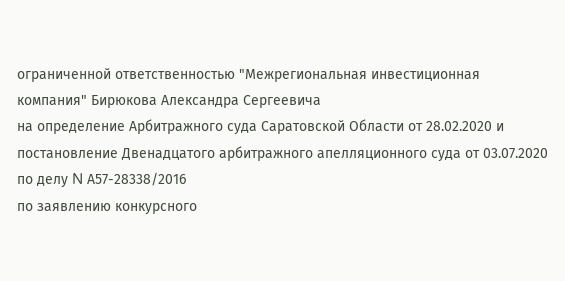ограниченной ответственностью "Межрегиональная инвестиционная компания" Бирюкова Александра Сергеевича
на определение Арбитражного суда Саратовской Области от 28.02.2020 и постановление Двенадцатого арбитражного апелляционного суда от 03.07.2020
по делу N А57-28338/2016
по заявлению конкурсного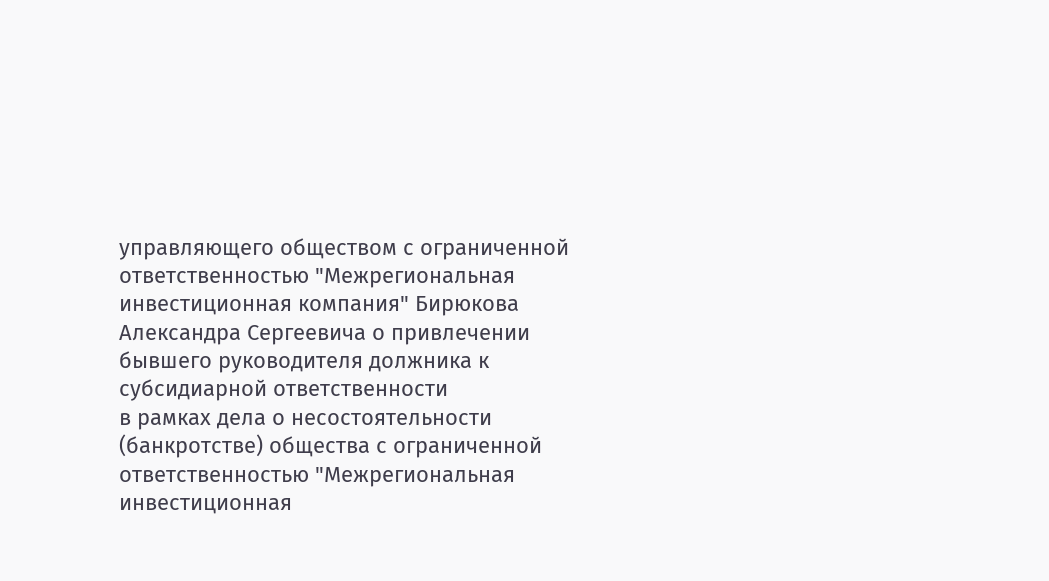управляющего обществом с ограниченной ответственностью "Межрегиональная инвестиционная компания" Бирюкова Александра Сергеевича о привлечении бывшего руководителя должника к субсидиарной ответственности
в рамках дела о несостоятельности (банкротстве) общества с ограниченной ответственностью "Межрегиональная инвестиционная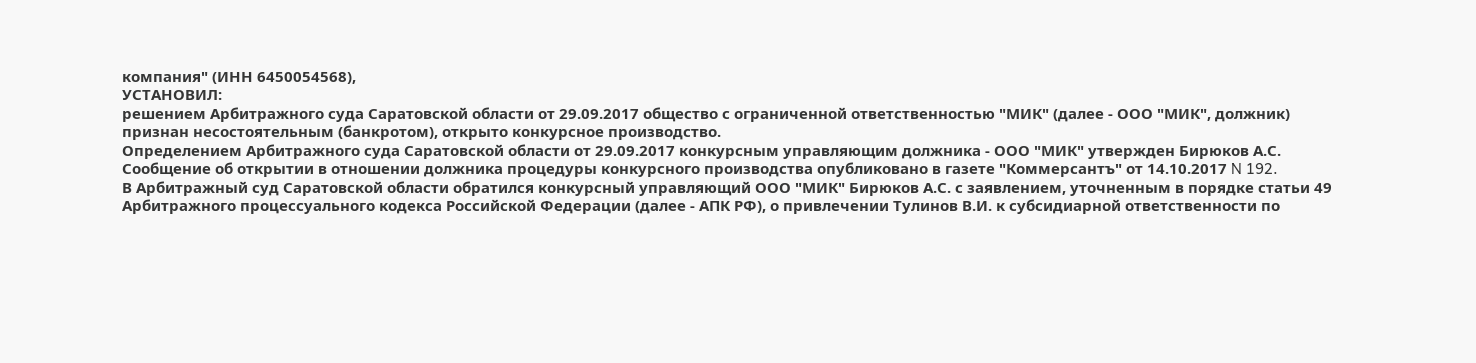компания" (ИНН 6450054568),
УСТАНОВИЛ:
решением Арбитражного суда Саратовской области от 29.09.2017 общество с ограниченной ответственностью "МИК" (далее - ООО "МИК", должник) признан несостоятельным (банкротом), открыто конкурсное производство.
Определением Арбитражного суда Саратовской области от 29.09.2017 конкурсным управляющим должника - ООО "МИК" утвержден Бирюков А.С.
Сообщение об открытии в отношении должника процедуры конкурсного производства опубликовано в газете "Коммерсантъ" от 14.10.2017 N 192.
В Арбитражный суд Саратовской области обратился конкурсный управляющий ООО "МИК" Бирюков А.С. с заявлением, уточненным в порядке статьи 49 Арбитражного процессуального кодекса Российской Федерации (далее - АПК РФ), о привлечении Тулинов В.И. к субсидиарной ответственности по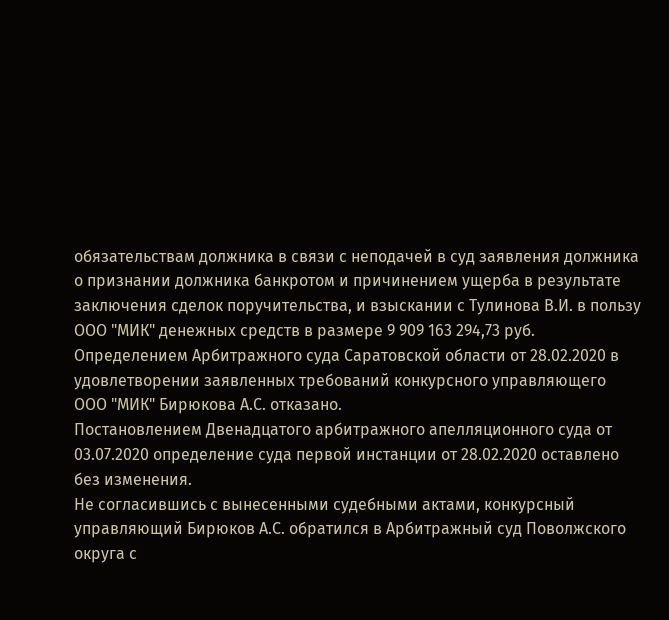обязательствам должника в связи с неподачей в суд заявления должника о признании должника банкротом и причинением ущерба в результате заключения сделок поручительства, и взыскании с Тулинова В.И. в пользу ООО "МИК" денежных средств в размере 9 909 163 294,73 руб.
Определением Арбитражного суда Саратовской области от 28.02.2020 в удовлетворении заявленных требований конкурсного управляющего ООО "МИК" Бирюкова А.С. отказано.
Постановлением Двенадцатого арбитражного апелляционного суда от 03.07.2020 определение суда первой инстанции от 28.02.2020 оставлено без изменения.
Не согласившись с вынесенными судебными актами, конкурсный управляющий Бирюков А.С. обратился в Арбитражный суд Поволжского округа с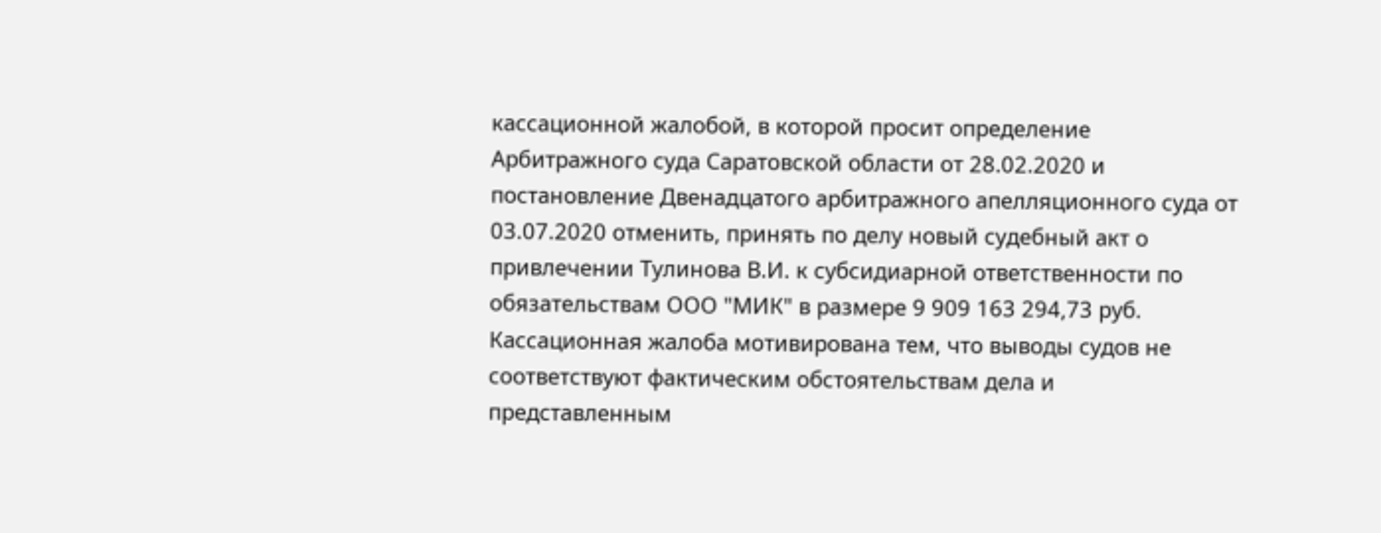кассационной жалобой, в которой просит определение Арбитражного суда Саратовской области от 28.02.2020 и постановление Двенадцатого арбитражного апелляционного суда от 03.07.2020 отменить, принять по делу новый судебный акт о привлечении Тулинова В.И. к субсидиарной ответственности по обязательствам ООО "МИК" в размере 9 909 163 294,73 руб.
Кассационная жалоба мотивирована тем, что выводы судов не соответствуют фактическим обстоятельствам дела и представленным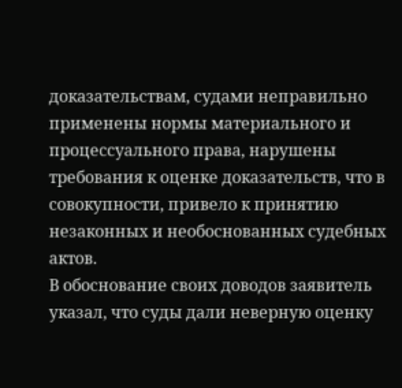доказательствам, судами неправильно применены нормы материального и процессуального права, нарушены требования к оценке доказательств, что в совокупности, привело к принятию незаконных и необоснованных судебных актов.
В обоснование своих доводов заявитель указал, что суды дали неверную оценку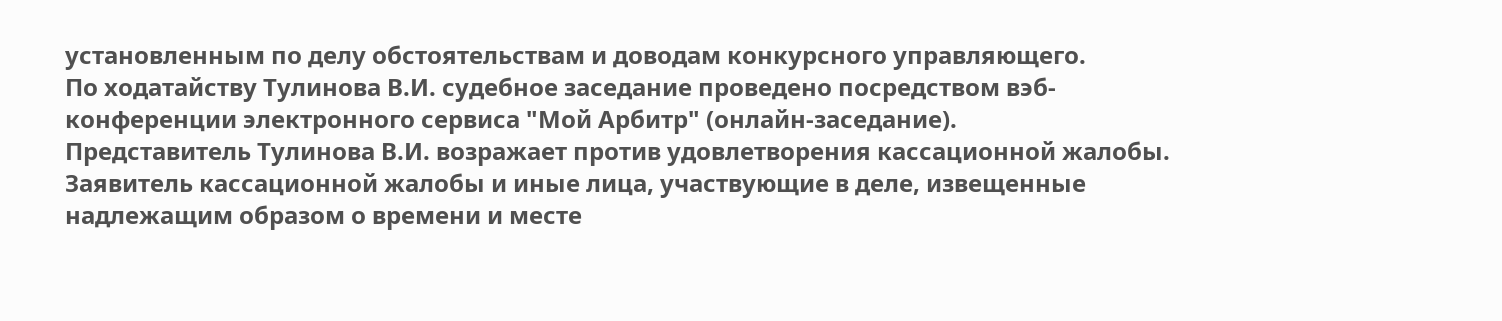установленным по делу обстоятельствам и доводам конкурсного управляющего.
По ходатайству Тулинова В.И. судебное заседание проведено посредством вэб-конференции электронного сервиса "Мой Арбитр" (онлайн-заседание).
Представитель Тулинова В.И. возражает против удовлетворения кассационной жалобы.
Заявитель кассационной жалобы и иные лица, участвующие в деле, извещенные надлежащим образом о времени и месте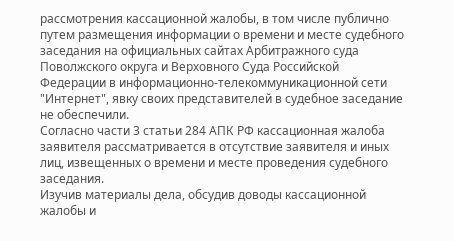рассмотрения кассационной жалобы, в том числе публично путем размещения информации о времени и месте судебного заседания на официальных сайтах Арбитражного суда Поволжского округа и Верховного Суда Российской Федерации в информационно-телекоммуникационной сети "Интернет", явку своих представителей в судебное заседание не обеспечили.
Согласно части 3 статьи 284 АПК РФ кассационная жалоба заявителя рассматривается в отсутствие заявителя и иных лиц, извещенных о времени и месте проведения судебного заседания.
Изучив материалы дела, обсудив доводы кассационной жалобы и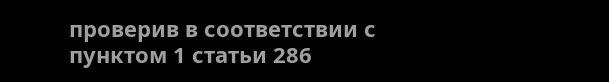проверив в соответствии с пунктом 1 статьи 286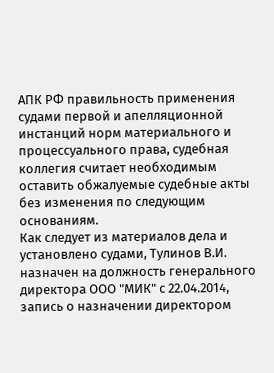АПК РФ правильность применения судами первой и апелляционной инстанций норм материального и процессуального права, судебная коллегия считает необходимым оставить обжалуемые судебные акты без изменения по следующим основаниям.
Как следует из материалов дела и установлено судами, Тулинов В.И. назначен на должность генерального директора ООО "МИК" с 22.04.2014, запись о назначении директором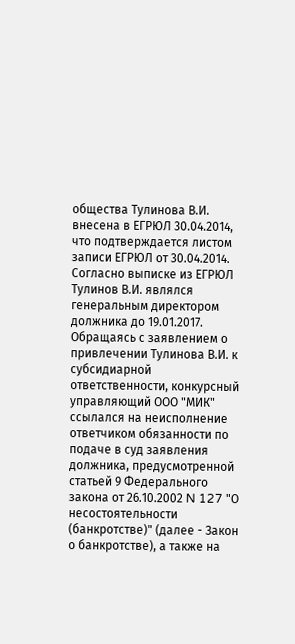общества Тулинова В.И. внесена в ЕГРЮЛ 30.04.2014, что подтверждается листом записи ЕГРЮЛ от 30.04.2014. Согласно выписке из ЕГРЮЛ Тулинов В.И. являлся генеральным директором должника до 19.01.2017.
Обращаясь с заявлением о привлечении Тулинова В.И. к субсидиарной ответственности, конкурсный управляющий ООО "МИК" ссылался на неисполнение ответчиком обязанности по подаче в суд заявления должника, предусмотренной статьей 9 Федерального закона от 26.10.2002 N 127 "О несостоятельности (банкротстве)" (далее - Закон о банкротстве), а также на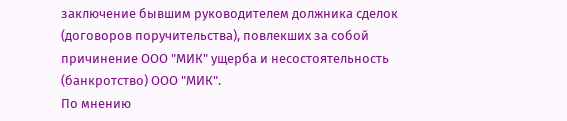заключение бывшим руководителем должника сделок (договоров поручительства), повлекших за собой причинение ООО "МИК" ущерба и несостоятельность (банкротство) ООО "МИК".
По мнению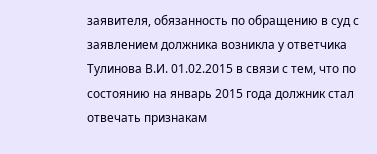заявителя, обязанность по обращению в суд с заявлением должника возникла у ответчика Тулинова В.И. 01.02.2015 в связи с тем, что по состоянию на январь 2015 года должник стал отвечать признакам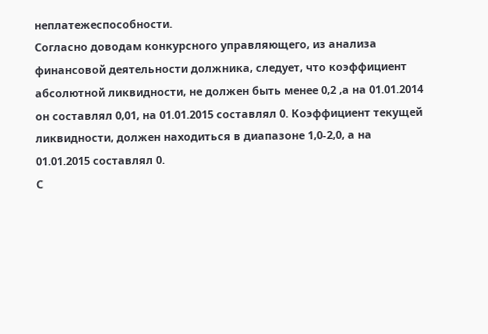неплатежеспособности.
Согласно доводам конкурсного управляющего, из анализа финансовой деятельности должника, следует, что коэффициент абсолютной ликвидности, не должен быть менее 0,2 ,а на 01.01.2014 он составлял 0,01, на 01.01.2015 составлял 0. Коэффициент текущей ликвидности, должен находиться в диапазоне 1,0-2,0, а на 01.01.2015 составлял 0.
С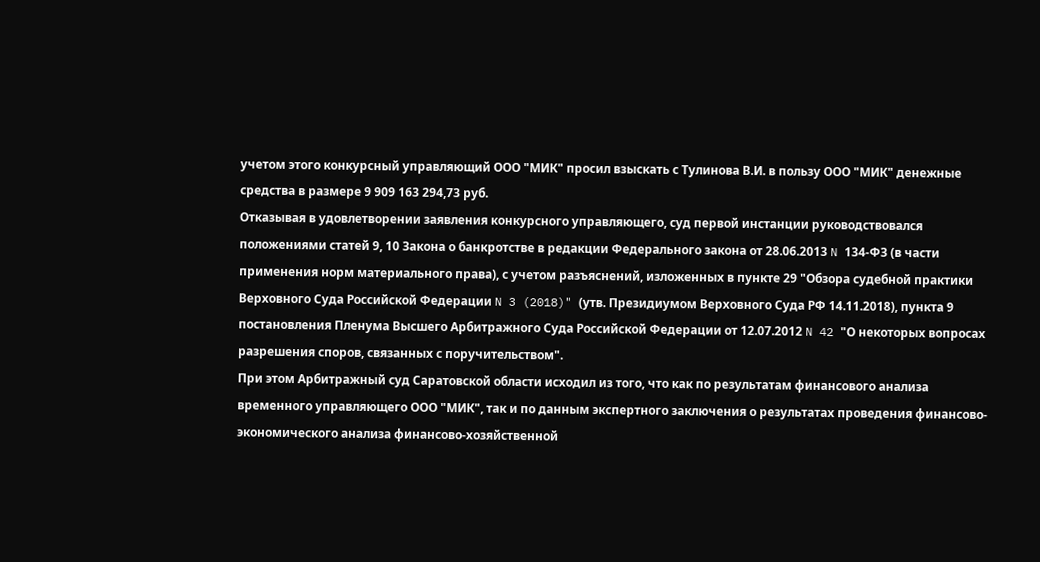учетом этого конкурсный управляющий ООО "МИК" просил взыскать с Тулинова В.И. в пользу ООО "МИК" денежные средства в размере 9 909 163 294,73 руб.
Отказывая в удовлетворении заявления конкурсного управляющего, суд первой инстанции руководствовался положениями статей 9, 10 Закона о банкротстве в редакции Федерального закона от 28.06.2013 N 134-ФЗ (в части применения норм материального права), с учетом разъяснений, изложенных в пункте 29 "Обзора судебной практики Верховного Суда Российской Федерации N 3 (2018)" (утв. Президиумом Верховного Суда РФ 14.11.2018), пункта 9 постановления Пленума Высшего Арбитражного Суда Российской Федерации от 12.07.2012 N 42 "О некоторых вопросах разрешения споров, связанных с поручительством".
При этом Арбитражный суд Саратовской области исходил из того, что как по результатам финансового анализа временного управляющего ООО "МИК", так и по данным экспертного заключения о результатах проведения финансово-экономического анализа финансово-хозяйственной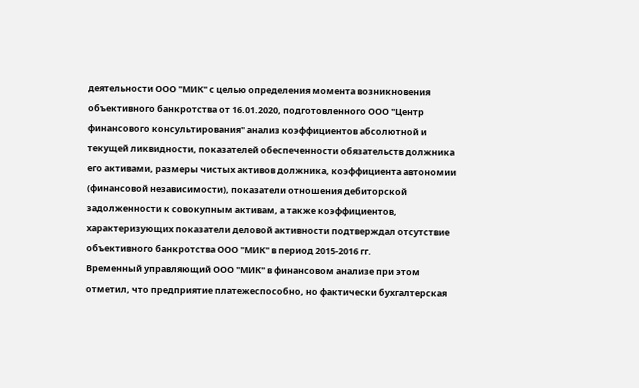деятельности ООО "МИК" с целью определения момента возникновения объективного банкротства от 16.01.2020, подготовленного ООО "Центр финансового консультирования" анализ коэффициентов абсолютной и текущей ликвидности, показателей обеспеченности обязательств должника его активами, размеры чистых активов должника, коэффициента автономии (финансовой независимости), показатели отношения дебиторской задолженности к совокупным активам, а также коэффициентов, характеризующих показатели деловой активности подтверждал отсутствие объективного банкротства ООО "МИК" в период 2015-2016 гг.
Временный управляющий ООО "МИК" в финансовом анализе при этом отметил, что предприятие платежеспособно, но фактически бухгалтерская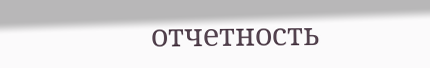отчетность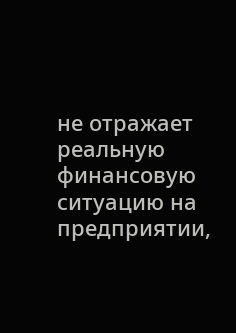не отражает реальную финансовую ситуацию на предприятии,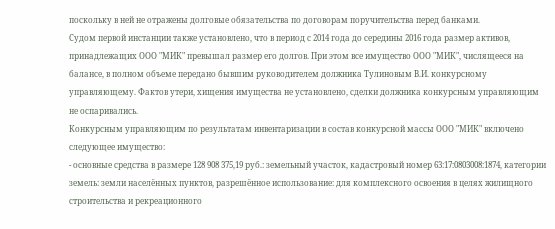поскольку в ней не отражены долговые обязательства по договорам поручительства перед банками.
Судом первой инстанции также установлено, что в период с 2014 года до середины 2016 года размер активов, принадлежащих ООО "МИК" превышал размер его долгов. При этом все имущество ООО "МИК", числящееся на балансе, в полном объеме передано бывшим руководителем должника Тулиновым В.И. конкурсному управляющему. Фактов утери, хищения имущества не установлено, сделки должника конкурсным управляющим не оспаривались.
Конкурсным управляющим по результатам инвентаризации в состав конкурсной массы ООО "МИК" включено следующее имущество:
- основные средства в размере 128 908 375,19 руб.: земельный участок, кадастровый номер 63:17:0803008:1874, категории земель: земли населённых пунктов, разрешённое использование: для комплексного освоения в целях жилищного строительства и рекреационного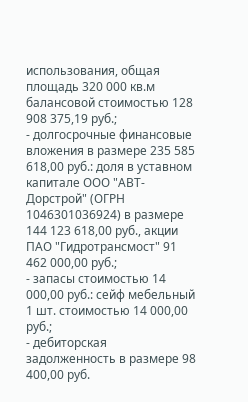использования, общая площадь 320 000 кв.м балансовой стоимостью 128 908 375,19 руб.;
- долгосрочные финансовые вложения в размере 235 585 618,00 руб.: доля в уставном капитале ООО "АВТ-Дорстрой" (ОГРН 1046301036924) в размере 144 123 618,00 руб., акции ПАО "Гидротрансмост" 91 462 000,00 руб.;
- запасы стоимостью 14 000,00 руб.: сейф мебельный 1 шт. стоимостью 14 000,00 руб.;
- дебиторская задолженность в размере 98 400,00 руб.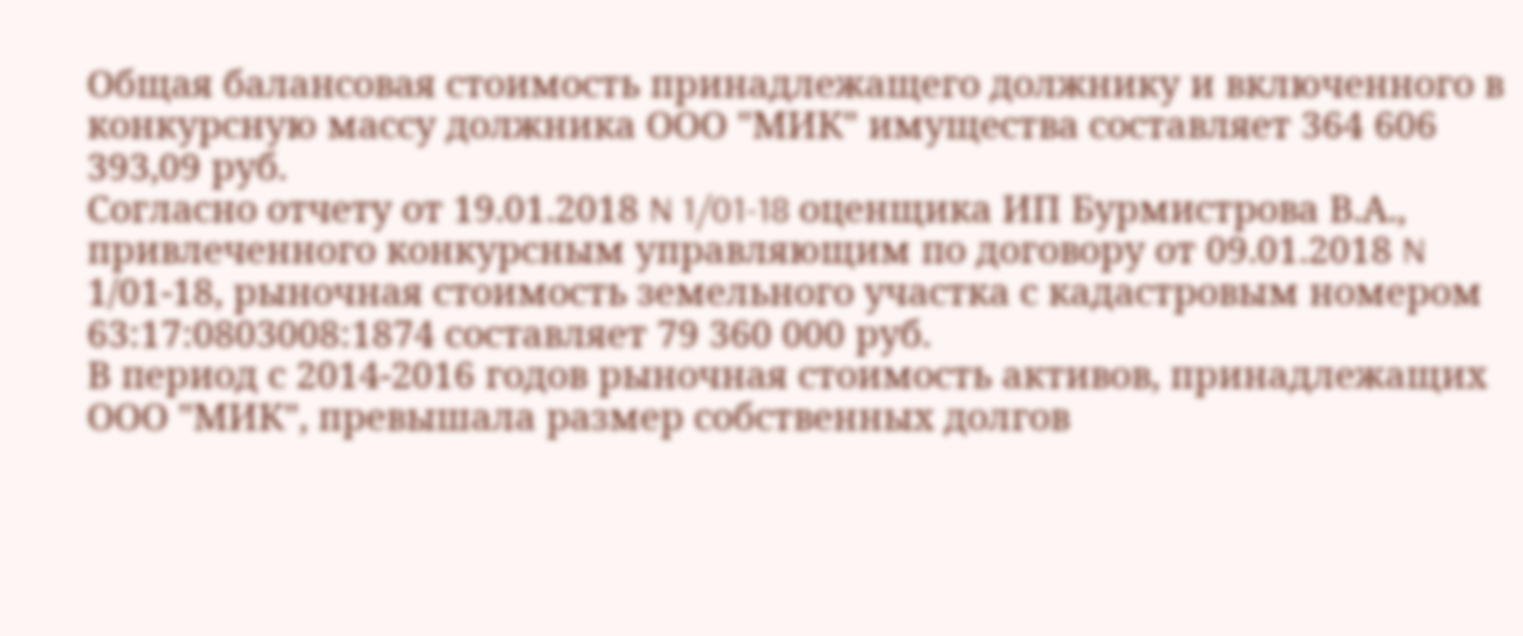Общая балансовая стоимость принадлежащего должнику и включенного в конкурсную массу должника ООО "МИК" имущества составляет 364 606 393,09 руб.
Согласно отчету от 19.01.2018 N 1/01-18 оценщика ИП Бурмистрова В.А., привлеченного конкурсным управляющим по договору от 09.01.2018 N 1/01-18, рыночная стоимость земельного участка с кадастровым номером 63:17:0803008:1874 составляет 79 360 000 руб.
В период с 2014-2016 годов рыночная стоимость активов, принадлежащих ООО "МИК", превышала размер собственных долгов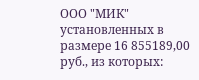ООО "МИК" установленных в размере 16 855189,00 руб., из которых: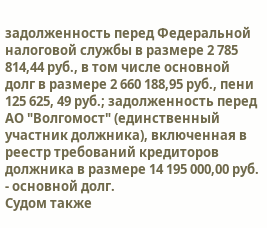задолженность перед Федеральной налоговой службы в размере 2 785 814,44 руб., в том числе основной долг в размере 2 660 188,95 руб., пени 125 625, 49 руб.; задолженность перед АО "Волгомост" (единственный участник должника), включенная в реестр требований кредиторов должника в размере 14 195 000,00 руб. - основной долг.
Судом также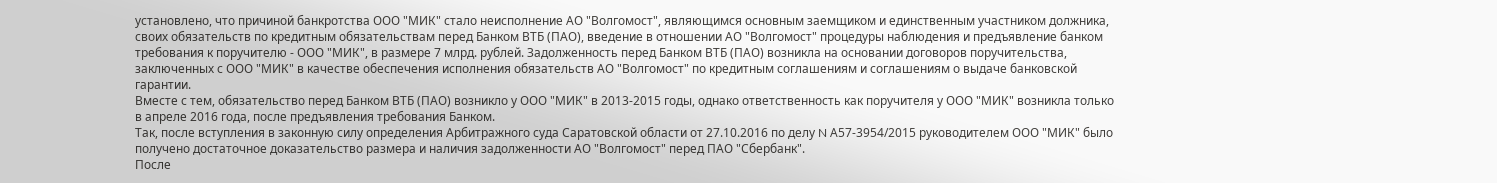установлено, что причиной банкротства ООО "МИК" стало неисполнение АО "Волгомост", являющимся основным заемщиком и единственным участником должника, своих обязательств по кредитным обязательствам перед Банком ВТБ (ПАО), введение в отношении АО "Волгомост" процедуры наблюдения и предъявление банком требования к поручителю - ООО "МИК", в размере 7 млрд. рублей. Задолженность перед Банком ВТБ (ПАО) возникла на основании договоров поручительства, заключенных с ООО "МИК" в качестве обеспечения исполнения обязательств АО "Волгомост" по кредитным соглашениям и соглашениям о выдаче банковской гарантии.
Вместе с тем, обязательство перед Банком ВТБ (ПАО) возникло у ООО "МИК" в 2013-2015 годы, однако ответственность как поручителя у ООО "МИК" возникла только в апреле 2016 года, после предъявления требования Банком.
Так, после вступления в законную силу определения Арбитражного суда Саратовской области от 27.10.2016 по делу N А57-3954/2015 руководителем ООО "МИК" было получено достаточное доказательство размера и наличия задолженности АО "Волгомост" перед ПАО "Сбербанк".
После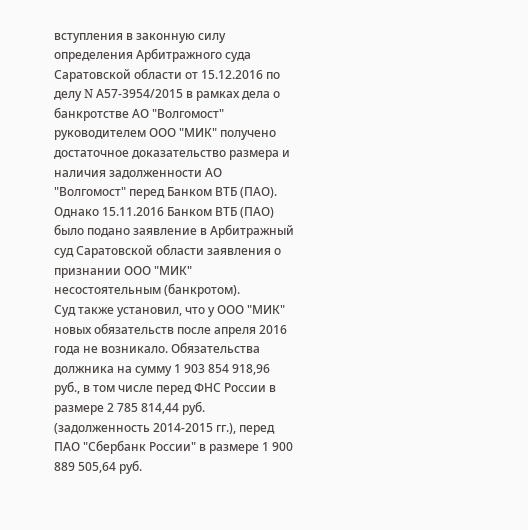вступления в законную силу определения Арбитражного суда Саратовской области от 15.12.2016 по делу N А57-3954/2015 в рамках дела о банкротстве АО "Волгомост" руководителем ООО "МИК" получено достаточное доказательство размера и наличия задолженности АО "Волгомост" перед Банком ВТБ (ПАО).
Однако 15.11.2016 Банком ВТБ (ПАО) было подано заявление в Арбитражный суд Саратовской области заявления о признании ООО "МИК" несостоятельным (банкротом).
Суд также установил, что у ООО "МИК" новых обязательств после апреля 2016 года не возникало. Обязательства должника на сумму 1 903 854 918,96 руб., в том числе перед ФНС России в размере 2 785 814,44 руб. (задолженность 2014-2015 гг.), перед ПАО "Сбербанк России" в размере 1 900 889 505,64 руб.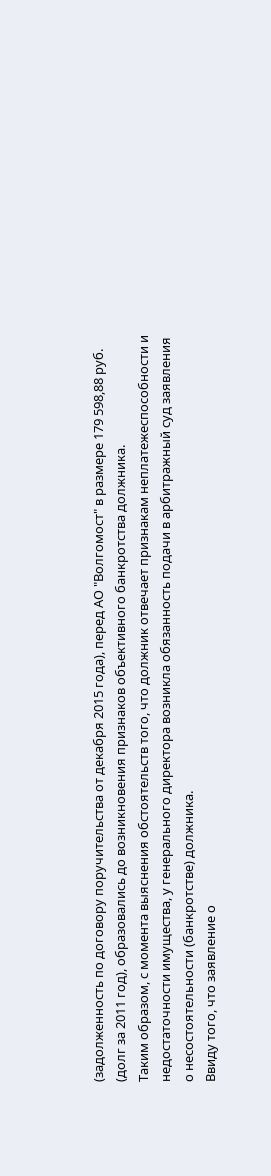(задолженность по договору поручительства от декабря 2015 года), перед АО "Волгомост" в размере 179 598,88 руб. (долг за 2011 год), образовались до возникновения признаков объективного банкротства должника.
Таким образом, с момента выяснения обстоятельств того, что должник отвечает признакам неплатежеспособности и недостаточности имущества, у генерального директора возникла обязанность подачи в арбитражный суд заявления о несостоятельности (банкротстве) должника.
Ввиду того, что заявление о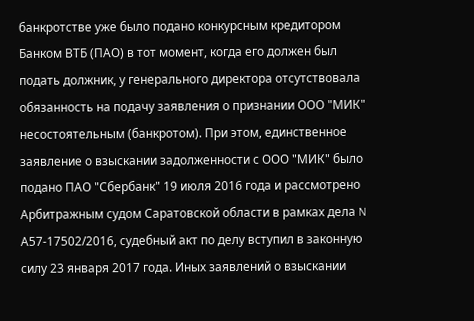банкротстве уже было подано конкурсным кредитором Банком ВТБ (ПАО) в тот момент, когда его должен был подать должник, у генерального директора отсутствовала обязанность на подачу заявления о признании ООО "МИК" несостоятельным (банкротом). При этом, единственное заявление о взыскании задолженности с ООО "МИК" было подано ПАО "Сбербанк" 19 июля 2016 года и рассмотрено Арбитражным судом Саратовской области в рамках дела N А57-17502/2016, судебный акт по делу вступил в законную силу 23 января 2017 года. Иных заявлений о взыскании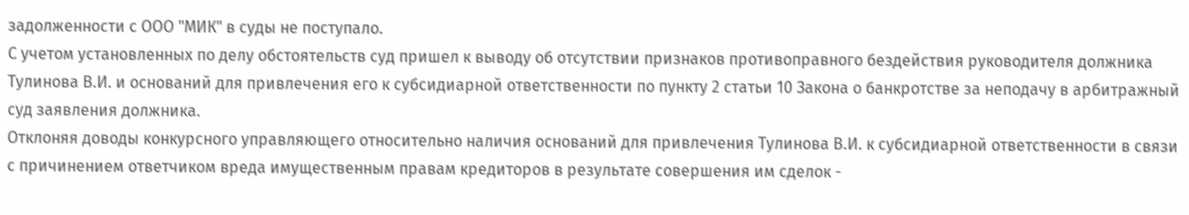задолженности с ООО "МИК" в суды не поступало.
С учетом установленных по делу обстоятельств суд пришел к выводу об отсутствии признаков противоправного бездействия руководителя должника Тулинова В.И. и оснований для привлечения его к субсидиарной ответственности по пункту 2 статьи 10 Закона о банкротстве за неподачу в арбитражный суд заявления должника.
Отклоняя доводы конкурсного управляющего относительно наличия оснований для привлечения Тулинова В.И. к субсидиарной ответственности в связи с причинением ответчиком вреда имущественным правам кредиторов в результате совершения им сделок -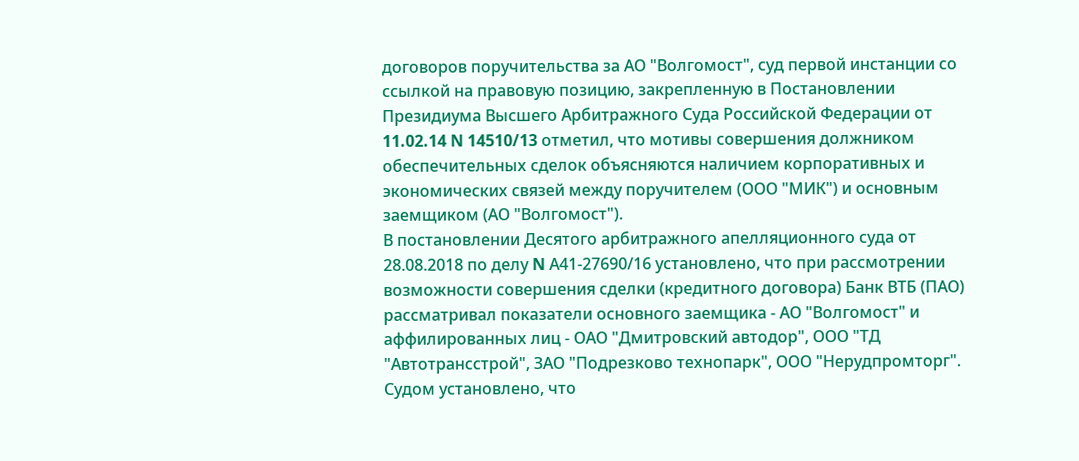договоров поручительства за АО "Волгомост", суд первой инстанции со ссылкой на правовую позицию, закрепленную в Постановлении Президиума Высшего Арбитражного Суда Российской Федерации от 11.02.14 N 14510/13 отметил, что мотивы совершения должником обеспечительных сделок объясняются наличием корпоративных и экономических связей между поручителем (ООО "МИК") и основным заемщиком (АО "Волгомост").
В постановлении Десятого арбитражного апелляционного суда от 28.08.2018 по делу N А41-27690/16 установлено, что при рассмотрении возможности совершения сделки (кредитного договора) Банк ВТБ (ПАО) рассматривал показатели основного заемщика - АО "Волгомост" и аффилированных лиц - ОАО "Дмитровский автодор", ООО "ТД "Автотрансстрой", ЗАО "Подрезково технопарк", ООО "Нерудпромторг".
Судом установлено, что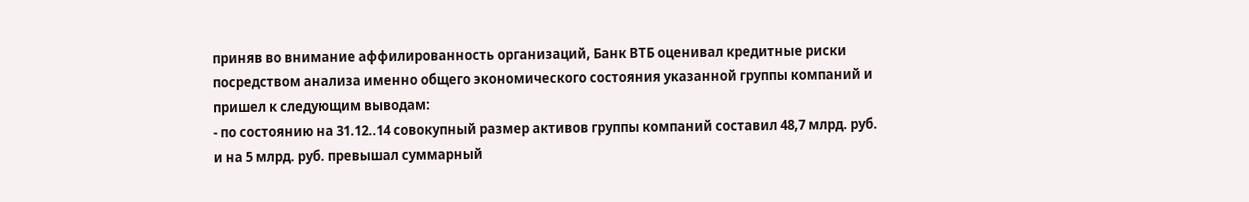приняв во внимание аффилированность организаций, Банк ВТБ оценивал кредитные риски посредством анализа именно общего экономического состояния указанной группы компаний и пришел к следующим выводам:
- по состоянию на 31.12..14 совокупный размер активов группы компаний составил 48,7 млрд. руб. и на 5 млрд. руб. превышал суммарный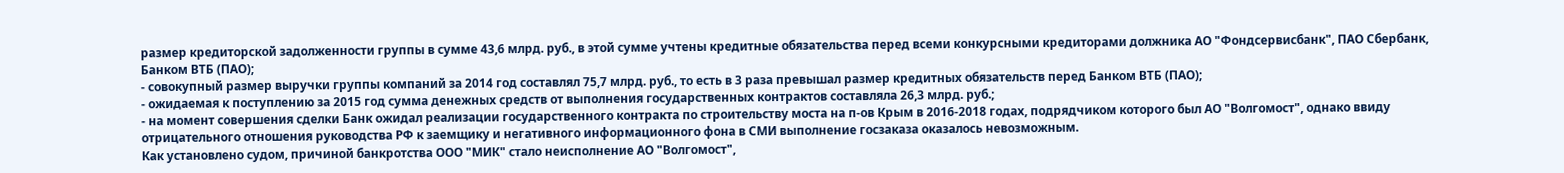размер кредиторской задолженности группы в сумме 43,6 млрд. руб., в этой сумме учтены кредитные обязательства перед всеми конкурсными кредиторами должника АО "Фондсервисбанк", ПАО Сбербанк, Банком ВТБ (ПАО);
- совокупный размер выручки группы компаний за 2014 год составлял 75,7 млрд. руб., то есть в 3 раза превышал размер кредитных обязательств перед Банком ВТБ (ПАО);
- ожидаемая к поступлению за 2015 год сумма денежных средств от выполнения государственных контрактов составляла 26,3 млрд. руб.;
- на момент совершения сделки Банк ожидал реализации государственного контракта по строительству моста на п-ов Крым в 2016-2018 годах, подрядчиком которого был АО "Волгомост", однако ввиду отрицательного отношения руководства РФ к заемщику и негативного информационного фона в СМИ выполнение госзаказа оказалось невозможным.
Как установлено судом, причиной банкротства ООО "МИК" стало неисполнение АО "Волгомост",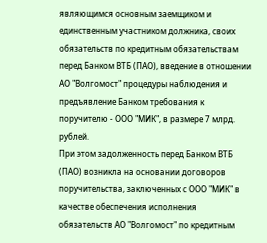являющимся основным заемщиком и единственным участником должника, своих обязательств по кредитным обязательствам перед Банком ВТБ (ПАО), введение в отношении АО "Волгомост" процедуры наблюдения и предъявление Банком требования к поручителю - ООО "МИК", в размере 7 млрд. рублей.
При этом задолженность перед Банком ВТБ (ПАО) возникла на основании договоров поручительства, заключенных с ООО "МИК" в качестве обеспечения исполнения обязательств АО "Волгомост" по кредитным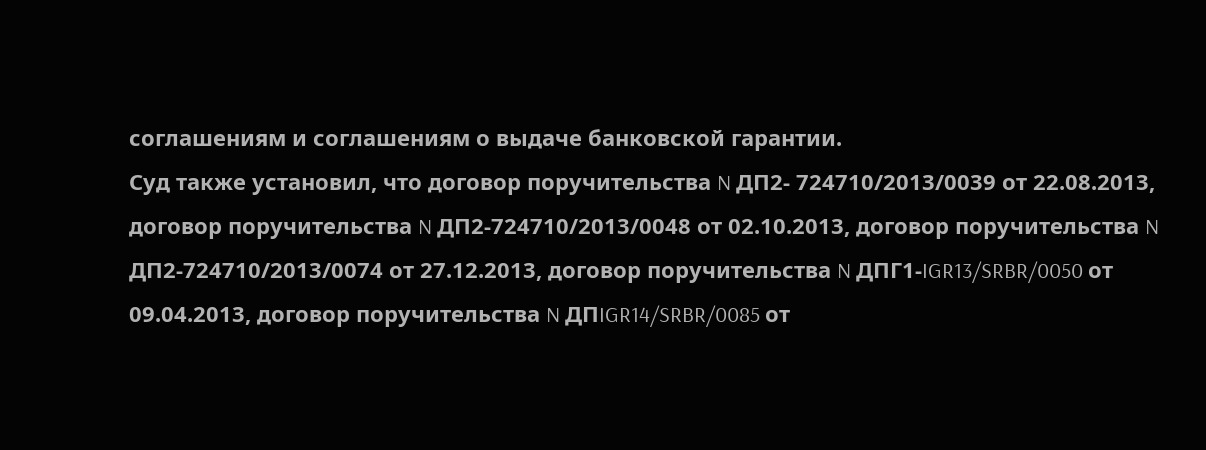соглашениям и соглашениям о выдаче банковской гарантии.
Суд также установил, что договор поручительства N ДП2- 724710/2013/0039 от 22.08.2013, договор поручительства N ДП2-724710/2013/0048 от 02.10.2013, договор поручительства N ДП2-724710/2013/0074 от 27.12.2013, договор поручительства N ДПГ1-IGR13/SRBR/0050 от 09.04.2013, договор поручительства N ДПIGR14/SRBR/0085 от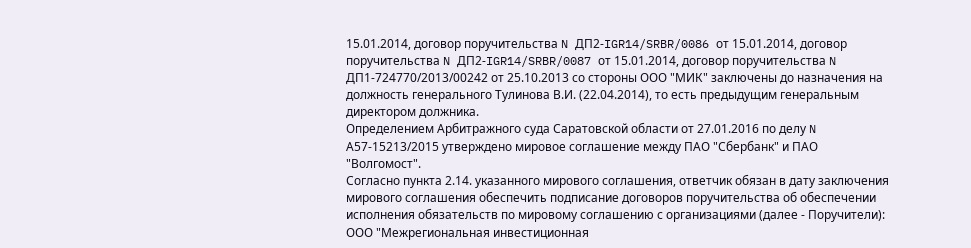15.01.2014, договор поручительства N ДП2-IGR14/SRBR/0086 от 15.01.2014, договор поручительства N ДП2-IGR14/SRBR/0087 от 15.01.2014, договор поручительства N ДП1-724770/2013/00242 от 25.10.2013 со стороны ООО "МИК" заключены до назначения на должность генерального Тулинова В.И. (22.04.2014), то есть предыдущим генеральным директором должника.
Определением Арбитражного суда Саратовской области от 27.01.2016 по делу N А57-15213/2015 утверждено мировое соглашение между ПАО "Сбербанк" и ПАО "Волгомост".
Согласно пункта 2.14. указанного мирового соглашения, ответчик обязан в дату заключения мирового соглашения обеспечить подписание договоров поручительства об обеспечении исполнения обязательств по мировому соглашению с организациями (далее - Поручители): ООО "Межрегиональная инвестиционная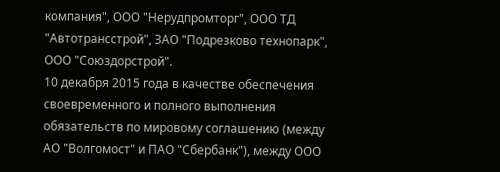компания", ООО "Нерудпромторг", ООО ТД "Автотрансстрой", ЗАО "Подрезково технопарк", ООО "Союздорстрой".
10 декабря 2015 года в качестве обеспечения своевременного и полного выполнения обязательств по мировому соглашению (между АО "Волгомост" и ПАО "Сбербанк"), между ООО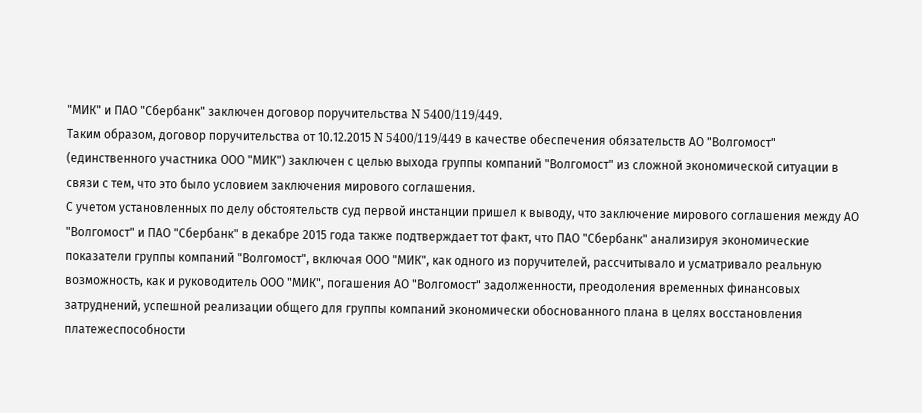"МИК" и ПАО "Сбербанк" заключен договор поручительства N 5400/119/449.
Таким образом, договор поручительства от 10.12.2015 N 5400/119/449 в качестве обеспечения обязательств АО "Волгомост" (единственного участника ООО "МИК") заключен с целью выхода группы компаний "Волгомост" из сложной экономической ситуации в связи с тем, что это было условием заключения мирового соглашения.
С учетом установленных по делу обстоятельств суд первой инстанции пришел к выводу, что заключение мирового соглашения между АО "Волгомост" и ПАО "Сбербанк" в декабре 2015 года также подтверждает тот факт, что ПАО "Сбербанк" анализируя экономические показатели группы компаний "Волгомост", включая ООО "МИК", как одного из поручителей, рассчитывало и усматривало реальную возможность, как и руководитель ООО "МИК", погашения АО "Волгомост" задолженности, преодоления временных финансовых затруднений, успешной реализации общего для группы компаний экономически обоснованного плана в целях восстановления платежеспособности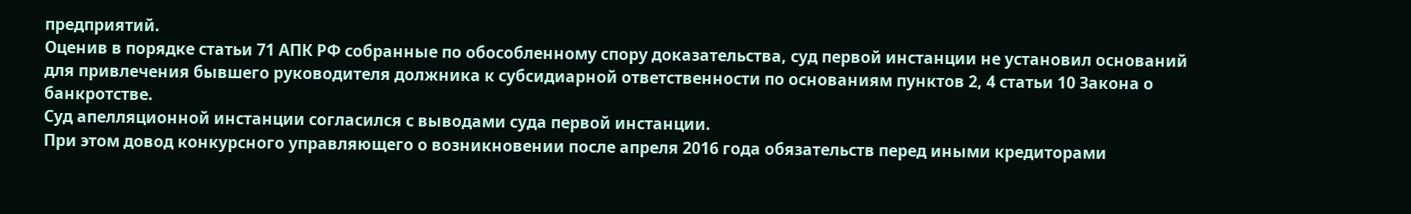предприятий.
Оценив в порядке статьи 71 АПК РФ собранные по обособленному спору доказательства, суд первой инстанции не установил оснований для привлечения бывшего руководителя должника к субсидиарной ответственности по основаниям пунктов 2, 4 статьи 10 Закона о банкротстве.
Суд апелляционной инстанции согласился с выводами суда первой инстанции.
При этом довод конкурсного управляющего о возникновении после апреля 2016 года обязательств перед иными кредиторами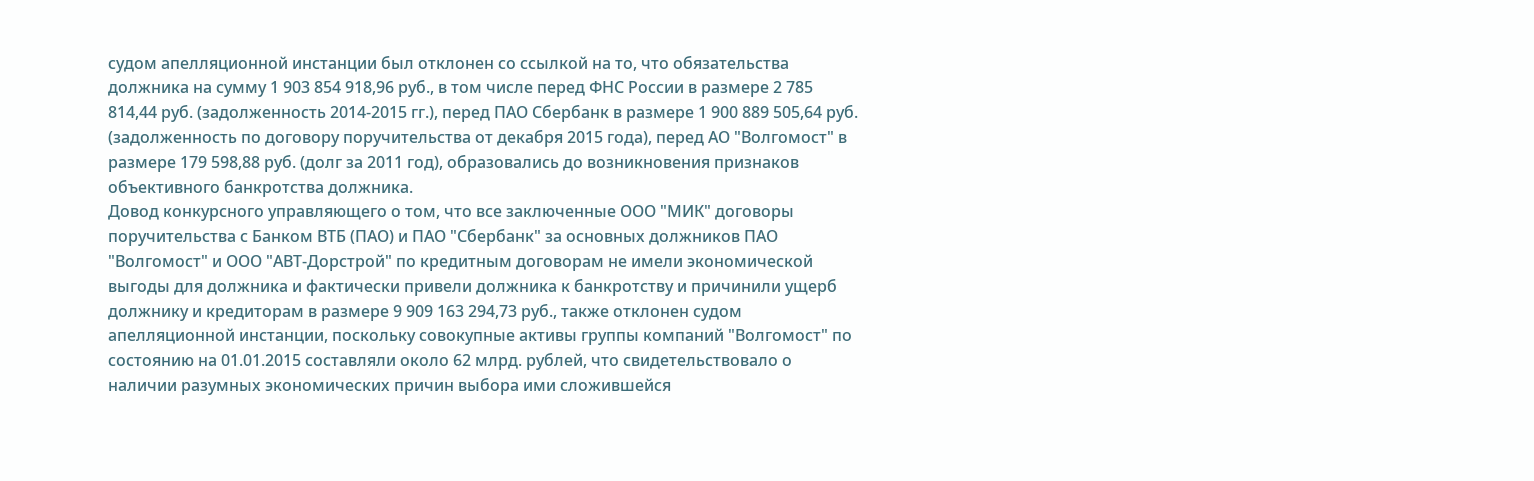судом апелляционной инстанции был отклонен со ссылкой на то, что обязательства должника на сумму 1 903 854 918,96 руб., в том числе перед ФНС России в размере 2 785 814,44 руб. (задолженность 2014-2015 гг.), перед ПАО Сбербанк в размере 1 900 889 505,64 руб. (задолженность по договору поручительства от декабря 2015 года), перед АО "Волгомост" в размере 179 598,88 руб. (долг за 2011 год), образовались до возникновения признаков объективного банкротства должника.
Довод конкурсного управляющего о том, что все заключенные ООО "МИК" договоры поручительства с Банком ВТБ (ПАО) и ПАО "Сбербанк" за основных должников ПАО "Волгомост" и ООО "АВТ-Дорстрой" по кредитным договорам не имели экономической выгоды для должника и фактически привели должника к банкротству и причинили ущерб должнику и кредиторам в размере 9 909 163 294,73 руб., также отклонен судом апелляционной инстанции, поскольку совокупные активы группы компаний "Волгомост" по состоянию на 01.01.2015 составляли около 62 млрд. рублей, что свидетельствовало о наличии разумных экономических причин выбора ими сложившейся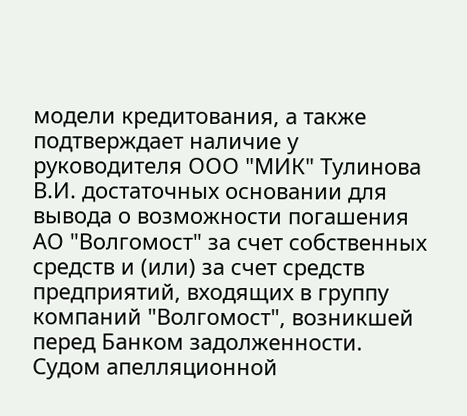модели кредитования, а также подтверждает наличие у руководителя ООО "МИК" Тулинова В.И. достаточных основании для вывода о возможности погашения АО "Волгомост" за счет собственных средств и (или) за счет средств предприятий, входящих в группу компаний "Волгомост", возникшей перед Банком задолженности.
Судом апелляционной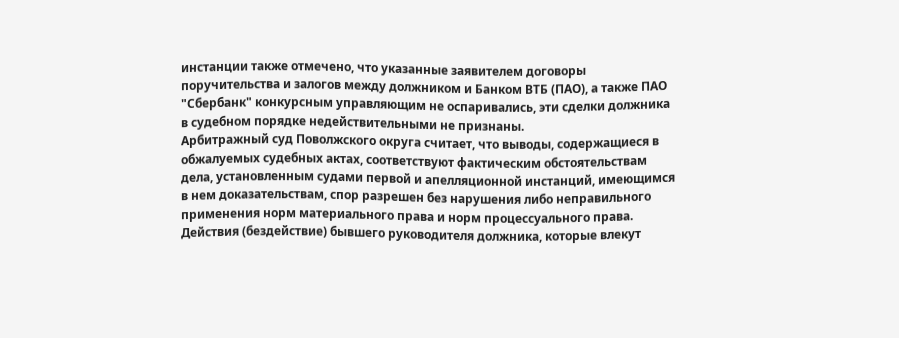инстанции также отмечено, что указанные заявителем договоры поручительства и залогов между должником и Банком ВТБ (ПАО), а также ПАО "Сбербанк" конкурсным управляющим не оспаривались, эти сделки должника в судебном порядке недействительными не признаны.
Арбитражный суд Поволжского округа считает, что выводы, содержащиеся в обжалуемых судебных актах, соответствуют фактическим обстоятельствам дела, установленным судами первой и апелляционной инстанций, имеющимся в нем доказательствам, спор разрешен без нарушения либо неправильного применения норм материального права и норм процессуального права.
Действия (бездействие) бывшего руководителя должника, которые влекут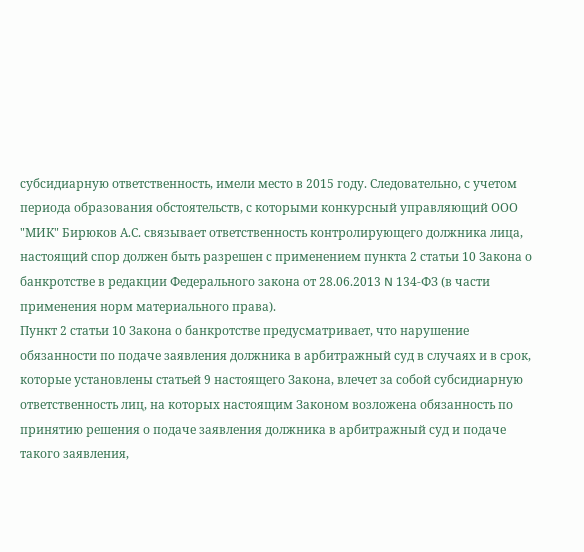субсидиарную ответственность, имели место в 2015 году. Следовательно, с учетом периода образования обстоятельств, с которыми конкурсный управляющий ООО "МИК" Бирюков А.С. связывает ответственность контролирующего должника лица, настоящий спор должен быть разрешен с применением пункта 2 статьи 10 Закона о банкротстве в редакции Федерального закона от 28.06.2013 N 134-ФЗ (в части применения норм материального права).
Пункт 2 статьи 10 Закона о банкротстве предусматривает, что нарушение обязанности по подаче заявления должника в арбитражный суд в случаях и в срок, которые установлены статьей 9 настоящего Закона, влечет за собой субсидиарную ответственность лиц, на которых настоящим Законом возложена обязанность по принятию решения о подаче заявления должника в арбитражный суд и подаче такого заявления,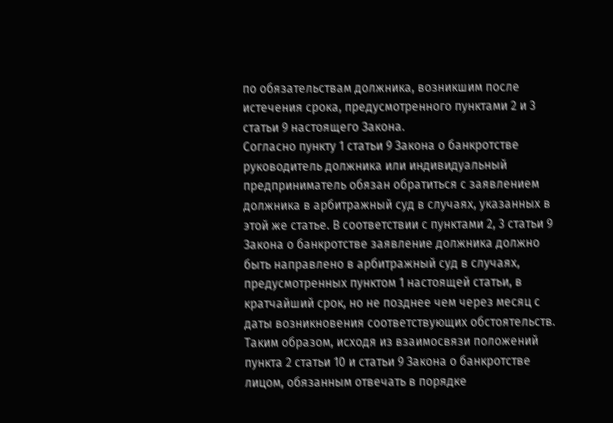по обязательствам должника, возникшим после истечения срока, предусмотренного пунктами 2 и 3 статьи 9 настоящего Закона.
Согласно пункту 1 статьи 9 Закона о банкротстве руководитель должника или индивидуальный предприниматель обязан обратиться с заявлением должника в арбитражный суд в случаях, указанных в этой же статье. В соответствии с пунктами 2, 3 статьи 9 Закона о банкротстве заявление должника должно быть направлено в арбитражный суд в случаях, предусмотренных пунктом 1 настоящей статьи, в кратчайший срок, но не позднее чем через месяц с даты возникновения соответствующих обстоятельств.
Таким образом, исходя из взаимосвязи положений пункта 2 статьи 10 и статьи 9 Закона о банкротстве лицом, обязанным отвечать в порядке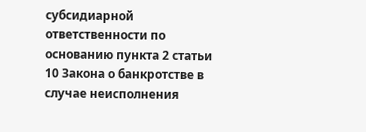субсидиарной ответственности по основанию пункта 2 статьи 10 Закона о банкротстве в случае неисполнения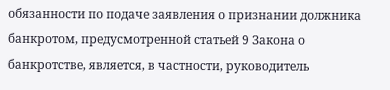обязанности по подаче заявления о признании должника банкротом, предусмотренной статьей 9 Закона о банкротстве, является, в частности, руководитель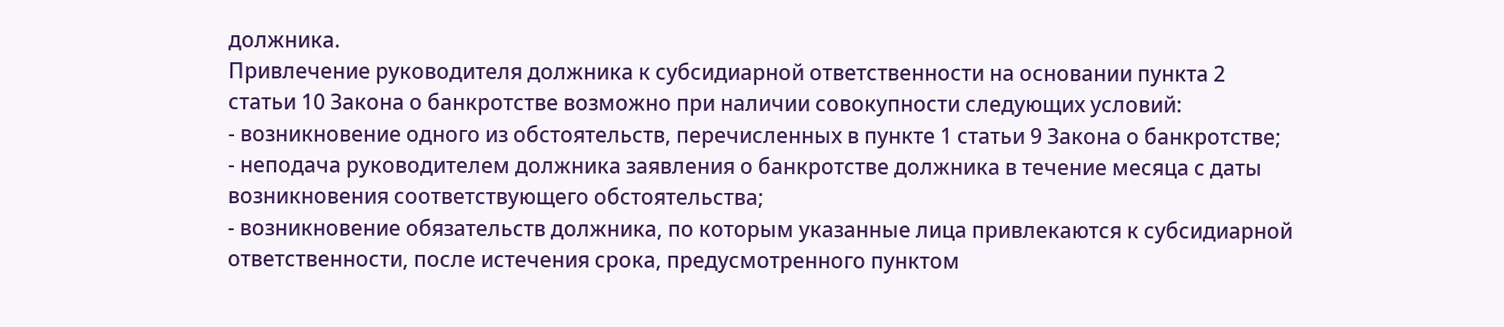должника.
Привлечение руководителя должника к субсидиарной ответственности на основании пункта 2 статьи 10 Закона о банкротстве возможно при наличии совокупности следующих условий:
- возникновение одного из обстоятельств, перечисленных в пункте 1 статьи 9 Закона о банкротстве;
- неподача руководителем должника заявления о банкротстве должника в течение месяца с даты возникновения соответствующего обстоятельства;
- возникновение обязательств должника, по которым указанные лица привлекаются к субсидиарной ответственности, после истечения срока, предусмотренного пунктом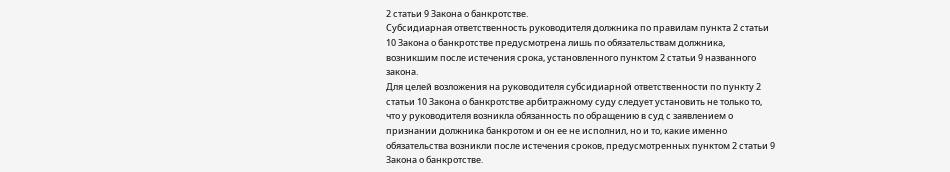2 статьи 9 Закона о банкротстве.
Субсидиарная ответственность руководителя должника по правилам пункта 2 статьи 10 Закона о банкротстве предусмотрена лишь по обязательствам должника, возникшим после истечения срока, установленного пунктом 2 статьи 9 названного закона.
Для целей возложения на руководителя субсидиарной ответственности по пункту 2 статьи 10 Закона о банкротстве арбитражному суду следует установить не только то, что у руководителя возникла обязанность по обращению в суд с заявлением о признании должника банкротом и он ее не исполнил, но и то, какие именно обязательства возникли после истечения сроков, предусмотренных пунктом 2 статьи 9 Закона о банкротстве.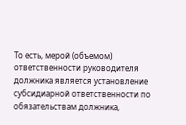То есть, мерой (объемом) ответственности руководителя должника является установление субсидиарной ответственности по обязательствам должника,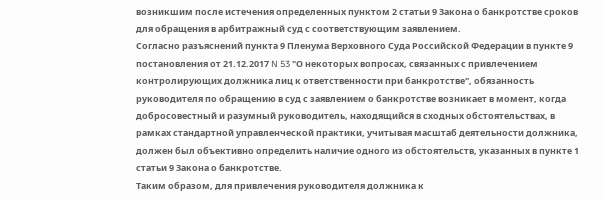возникшим после истечения определенных пунктом 2 статьи 9 Закона о банкротстве сроков для обращения в арбитражный суд с соответствующим заявлением.
Согласно разъяснений пункта 9 Пленума Верховного Суда Российской Федерации в пункте 9 постановления от 21.12.2017 N 53 "О некоторых вопросах, связанных с привлечением контролирующих должника лиц к ответственности при банкротстве", обязанность руководителя по обращению в суд с заявлением о банкротстве возникает в момент, когда добросовестный и разумный руководитель, находящийся в сходных обстоятельствах, в рамках стандартной управленческой практики, учитывая масштаб деятельности должника, должен был объективно определить наличие одного из обстоятельств, указанных в пункте 1 статьи 9 Закона о банкротстве.
Таким образом, для привлечения руководителя должника к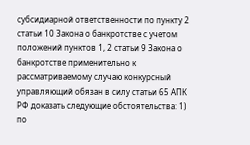субсидиарной ответственности по пункту 2 статьи 10 Закона о банкротстве с учетом положений пунктов 1, 2 статьи 9 Закона о банкротстве применительно к рассматриваемому случаю конкурсный управляющий обязан в силу статьи 65 АПК РФ доказать следующие обстоятельства: 1) по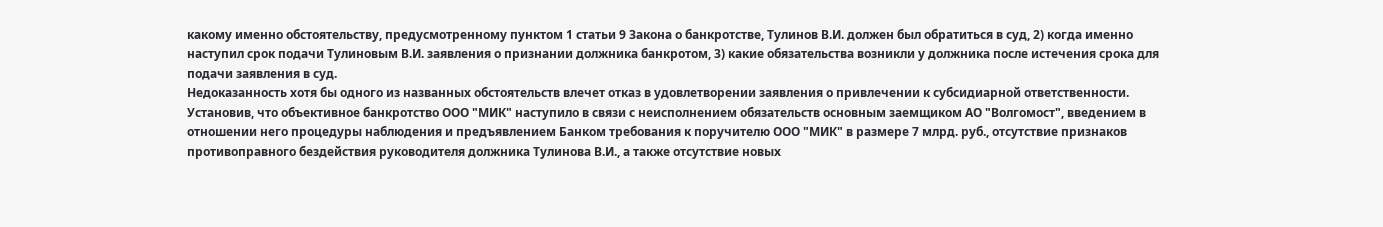какому именно обстоятельству, предусмотренному пунктом 1 статьи 9 Закона о банкротстве, Тулинов В.И. должен был обратиться в суд, 2) когда именно наступил срок подачи Тулиновым В.И. заявления о признании должника банкротом, 3) какие обязательства возникли у должника после истечения срока для подачи заявления в суд.
Недоказанность хотя бы одного из названных обстоятельств влечет отказ в удовлетворении заявления о привлечении к субсидиарной ответственности.
Установив, что объективное банкротство ООО "МИК" наступило в связи с неисполнением обязательств основным заемщиком АО "Волгомост", введением в отношении него процедуры наблюдения и предъявлением Банком требования к поручителю ООО "МИК" в размере 7 млрд. руб., отсутствие признаков противоправного бездействия руководителя должника Тулинова В.И., а также отсутствие новых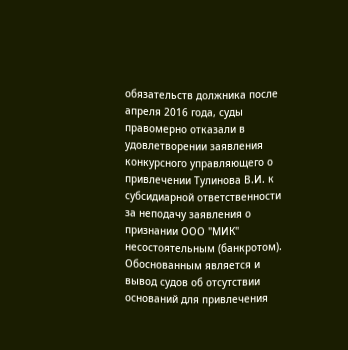обязательств должника после апреля 2016 года, суды правомерно отказали в удовлетворении заявления конкурсного управляющего о привлечении Тулинова В.И. к субсидиарной ответственности за неподачу заявления о признании ООО "МИК" несостоятельным (банкротом).
Обоснованным является и вывод судов об отсутствии оснований для привлечения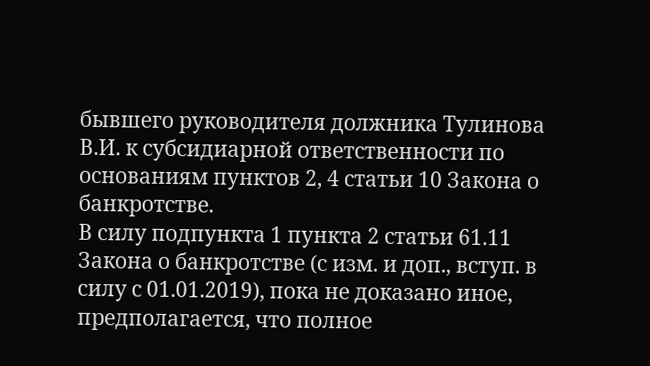бывшего руководителя должника Тулинова В.И. к субсидиарной ответственности по основаниям пунктов 2, 4 статьи 10 Закона о банкротстве.
В силу подпункта 1 пункта 2 статьи 61.11 Закона о банкротстве (с изм. и доп., вступ. в силу с 01.01.2019), пока не доказано иное, предполагается, что полное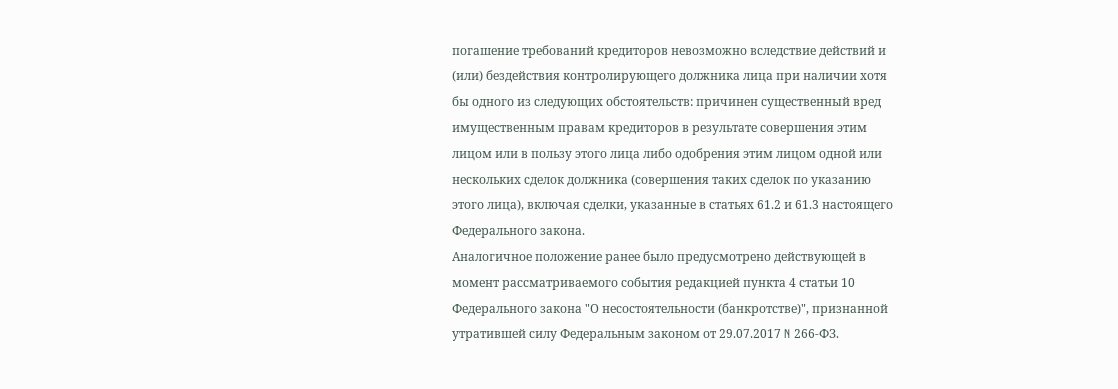погашение требований кредиторов невозможно вследствие действий и (или) бездействия контролирующего должника лица при наличии хотя бы одного из следующих обстоятельств: причинен существенный вред имущественным правам кредиторов в результате совершения этим лицом или в пользу этого лица либо одобрения этим лицом одной или нескольких сделок должника (совершения таких сделок по указанию этого лица), включая сделки, указанные в статьях 61.2 и 61.3 настоящего Федерального закона.
Аналогичное положение ранее было предусмотрено действующей в момент рассматриваемого события редакцией пункта 4 статьи 10 Федерального закона "О несостоятельности (банкротстве)", признанной утратившей силу Федеральным законом от 29.07.2017 N 266-ФЗ.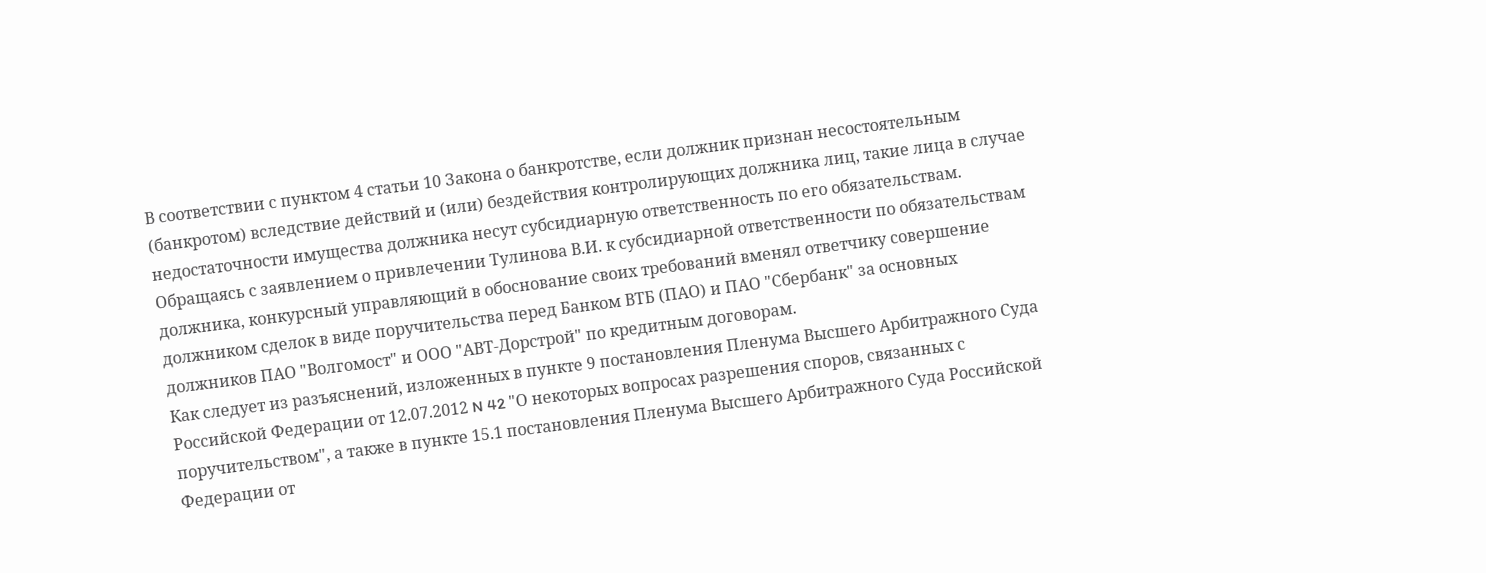В соответствии с пунктом 4 статьи 10 Закона о банкротстве, если должник признан несостоятельным (банкротом) вследствие действий и (или) бездействия контролирующих должника лиц, такие лица в случае недостаточности имущества должника несут субсидиарную ответственность по его обязательствам.
Обращаясь с заявлением о привлечении Тулинова В.И. к субсидиарной ответственности по обязательствам должника, конкурсный управляющий в обоснование своих требований вменял ответчику совершение должником сделок в виде поручительства перед Банком ВТБ (ПАО) и ПАО "Сбербанк" за основных должников ПАО "Волгомост" и ООО "АВТ-Дорстрой" по кредитным договорам.
Как следует из разъяснений, изложенных в пункте 9 постановления Пленума Высшего Арбитражного Суда Российской Федерации от 12.07.2012 N 42 "О некоторых вопросах разрешения споров, связанных с поручительством", а также в пункте 15.1 постановления Пленума Высшего Арбитражного Суда Российской Федерации от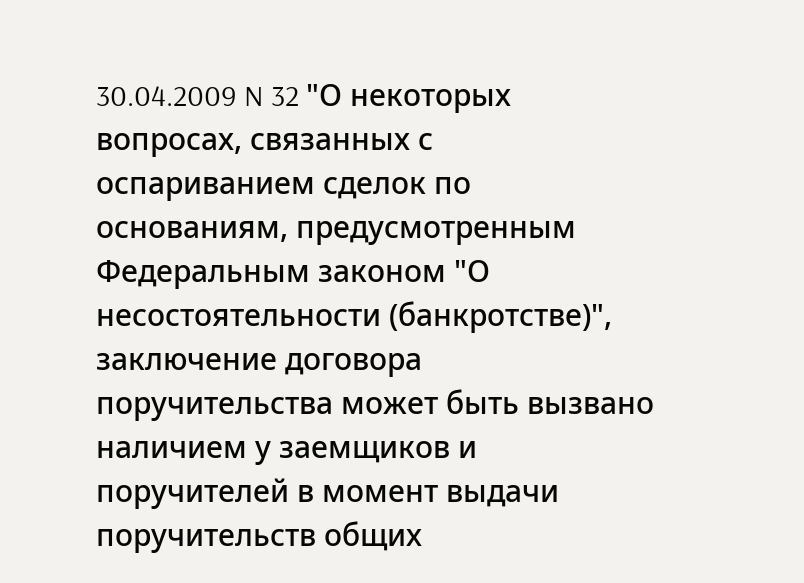30.04.2009 N 32 "О некоторых вопросах, связанных с оспариванием сделок по основаниям, предусмотренным Федеральным законом "О несостоятельности (банкротстве)", заключение договора поручительства может быть вызвано наличием у заемщиков и поручителей в момент выдачи поручительств общих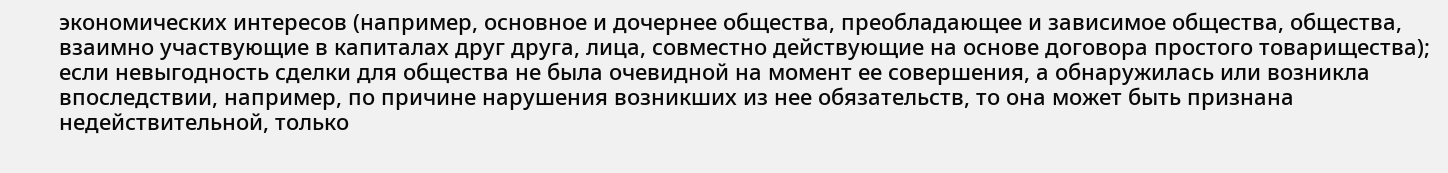экономических интересов (например, основное и дочернее общества, преобладающее и зависимое общества, общества, взаимно участвующие в капиталах друг друга, лица, совместно действующие на основе договора простого товарищества); если невыгодность сделки для общества не была очевидной на момент ее совершения, а обнаружилась или возникла впоследствии, например, по причине нарушения возникших из нее обязательств, то она может быть признана недействительной, только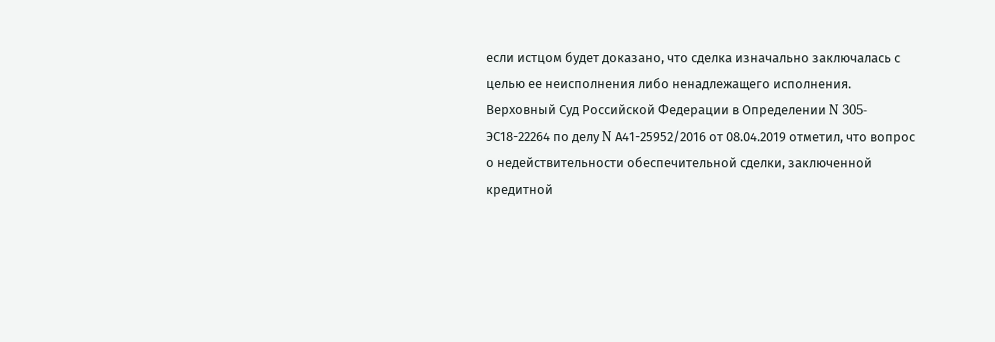если истцом будет доказано, что сделка изначально заключалась с целью ее неисполнения либо ненадлежащего исполнения.
Верховный Суд Российской Федерации в Определении N 305-ЭС18-22264 по делу N А41-25952/2016 от 08.04.2019 отметил, что вопрос о недействительности обеспечительной сделки, заключенной кредитной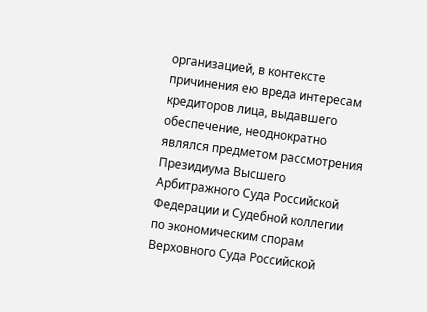организацией, в контексте причинения ею вреда интересам кредиторов лица, выдавшего обеспечение, неоднократно являлся предметом рассмотрения Президиума Высшего Арбитражного Суда Российской Федерации и Судебной коллегии по экономическим спорам Верховного Суда Российской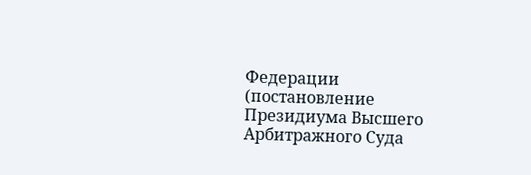Федерации (постановление Президиума Высшего Арбитражного Суда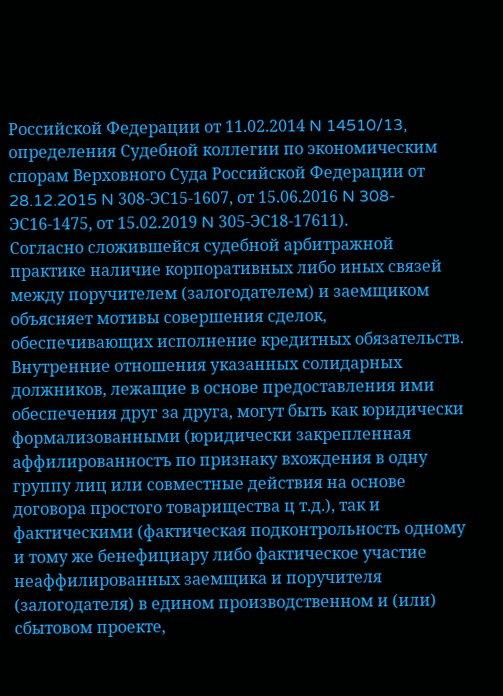Российской Федерации от 11.02.2014 N 14510/13, определения Судебной коллегии по экономическим спорам Верховного Суда Российской Федерации от 28.12.2015 N 308-ЭС15-1607, от 15.06.2016 N 308- ЭС16-1475, от 15.02.2019 N 305-ЭС18-17611).
Согласно сложившейся судебной арбитражной практике наличие корпоративных либо иных связей между поручителем (залогодателем) и заемщиком объясняет мотивы совершения сделок, обеспечивающих исполнение кредитных обязательств. Внутренние отношения указанных солидарных должников, лежащие в основе предоставления ими обеспечения друг за друга, могут быть как юридически формализованными (юридически закрепленная аффилированностъ по признаку вхождения в одну группу лиц или совместные действия на основе договора простого товарищества ц т.д.), так и фактическими (фактическая подконтрольность одному и тому же бенефициару либо фактическое участие неаффилированных заемщика и поручителя (залогодателя) в едином производственном и (или) сбытовом проекте,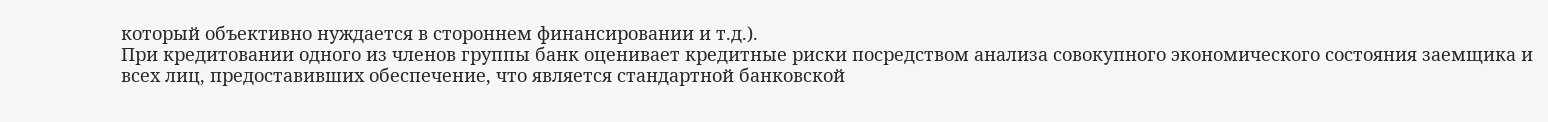который объективно нуждается в стороннем финансировании и т.д.).
При кредитовании одного из членов группы банк оценивает кредитные риски посредством анализа совокупного экономического состояния заемщика и всех лиц, предоставивших обеспечение, что является стандартной банковской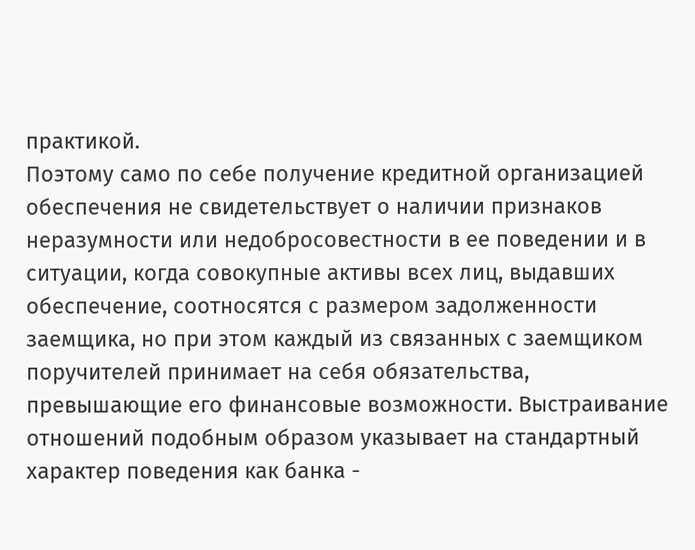практикой.
Поэтому само по себе получение кредитной организацией обеспечения не свидетельствует о наличии признаков неразумности или недобросовестности в ее поведении и в ситуации, когда совокупные активы всех лиц, выдавших обеспечение, соотносятся с размером задолженности заемщика, но при этом каждый из связанных с заемщиком поручителей принимает на себя обязательства, превышающие его финансовые возможности. Выстраивание отношений подобным образом указывает на стандартный характер поведения как банка -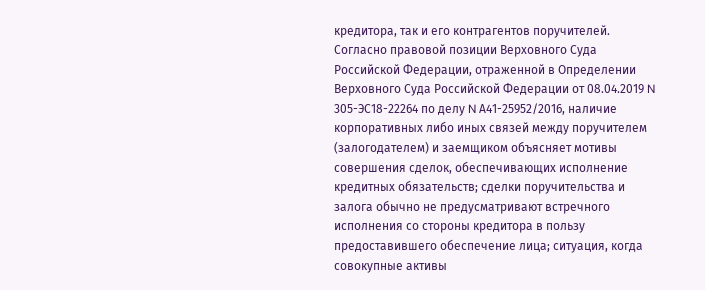кредитора, так и его контрагентов поручителей.
Согласно правовой позиции Верховного Суда Российской Федерации, отраженной в Определении Верховного Суда Российской Федерации от 08.04.2019 N 305-ЭС18-22264 по делу N А41-25952/2016, наличие корпоративных либо иных связей между поручителем (залогодателем) и заемщиком объясняет мотивы совершения сделок, обеспечивающих исполнение кредитных обязательств; сделки поручительства и залога обычно не предусматривают встречного исполнения со стороны кредитора в пользу предоставившего обеспечение лица; ситуация, когда совокупные активы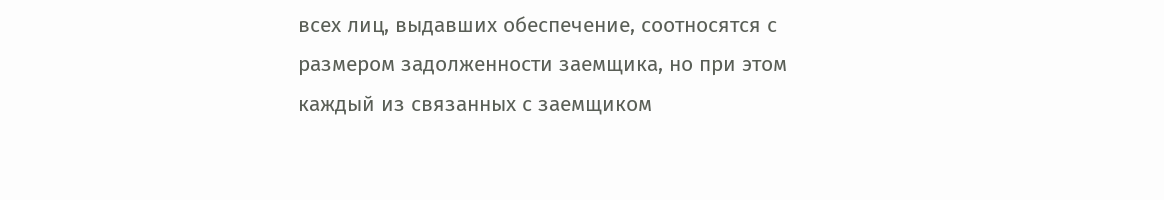всех лиц, выдавших обеспечение, соотносятся с размером задолженности заемщика, но при этом каждый из связанных с заемщиком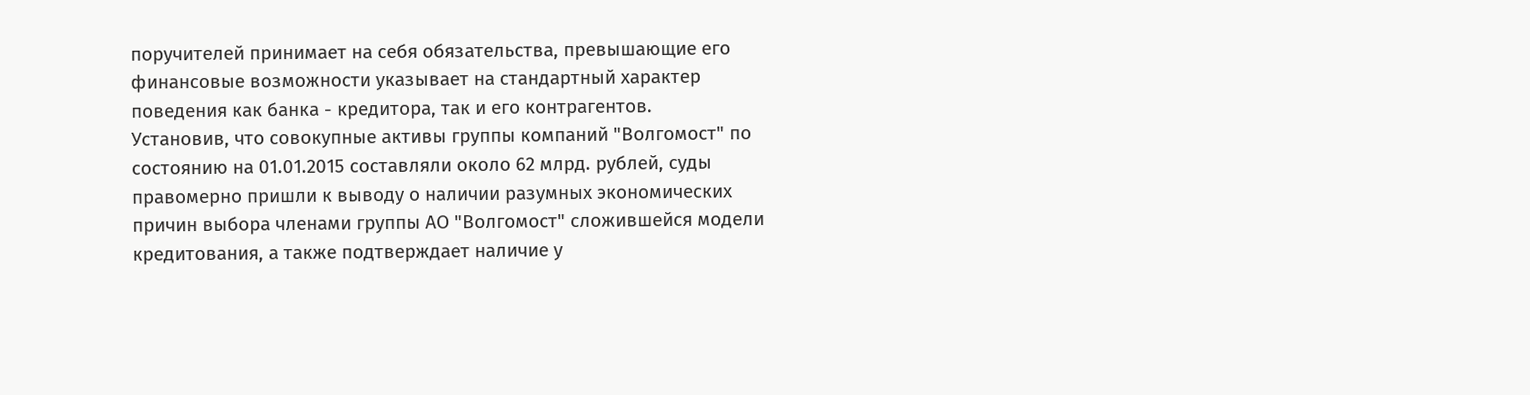поручителей принимает на себя обязательства, превышающие его финансовые возможности указывает на стандартный характер поведения как банка - кредитора, так и его контрагентов.
Установив, что совокупные активы группы компаний "Волгомост" по состоянию на 01.01.2015 составляли около 62 млрд. рублей, суды правомерно пришли к выводу о наличии разумных экономических причин выбора членами группы АО "Волгомост" сложившейся модели кредитования, а также подтверждает наличие у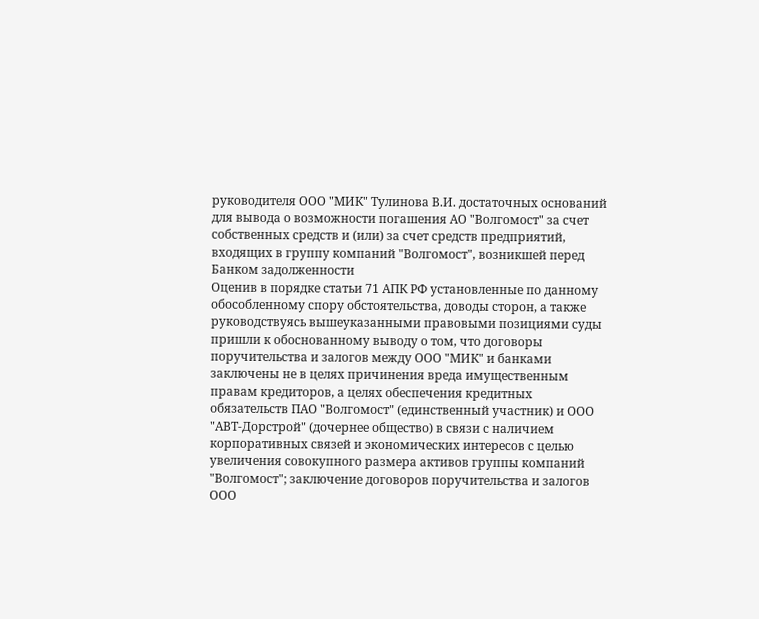руководителя ООО "МИК" Тулинова В.И. достаточных оснований для вывода о возможности погашения АО "Волгомост" за счет собственных средств и (или) за счет средств предприятий, входящих в группу компаний "Волгомост", возникшей перед Банком задолженности
Оценив в порядке статьи 71 АПК РФ установленные по данному обособленному спору обстоятельства, доводы сторон, а также руководствуясь вышеуказанными правовыми позициями суды пришли к обоснованному выводу о том, что договоры поручительства и залогов между ООО "МИК" и банками заключены не в целях причинения вреда имущественным правам кредиторов, а целях обеспечения кредитных обязательств ПАО "Волгомост" (единственный участник) и ООО "АВТ-Дорстрой" (дочернее общество) в связи с наличием корпоративных связей и экономических интересов с целью увеличения совокупного размера активов группы компаний "Волгомост"; заключение договоров поручительства и залогов ООО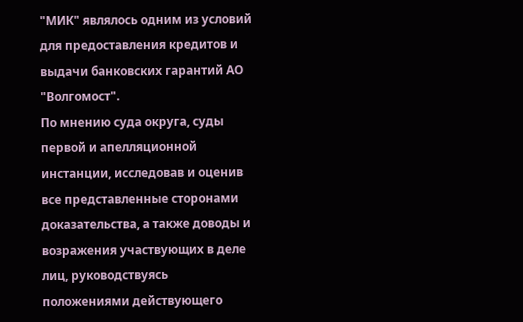"МИК" являлось одним из условий для предоставления кредитов и выдачи банковских гарантий АО "Волгомост".
По мнению суда округа, суды первой и апелляционной инстанции, исследовав и оценив все представленные сторонами доказательства, а также доводы и возражения участвующих в деле лиц, руководствуясь положениями действующего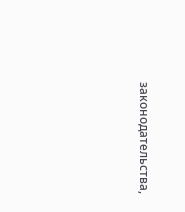законодательства,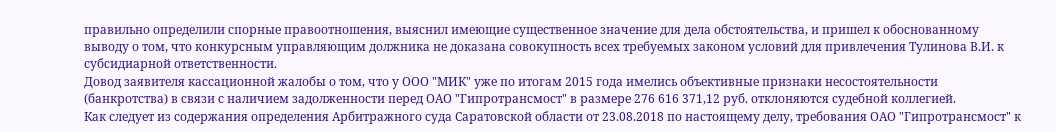правильно определили спорные правоотношения, выяснил имеющие существенное значение для дела обстоятельства, и пришел к обоснованному выводу о том, что конкурсным управляющим должника не доказана совокупность всех требуемых законом условий для привлечения Тулинова В.И. к субсидиарной ответственности.
Довод заявителя кассационной жалобы о том, что у ООО "МИК" уже по итогам 2015 года имелись объективные признаки несостоятельности (банкротства) в связи с наличием задолженности перед ОАО "Гипротрансмост" в размере 276 616 371,12 руб. отклоняются судебной коллегией.
Как следует из содержания определения Арбитражного суда Саратовской области от 23.08.2018 по настоящему делу, требования ОАО "Гипротрансмост" к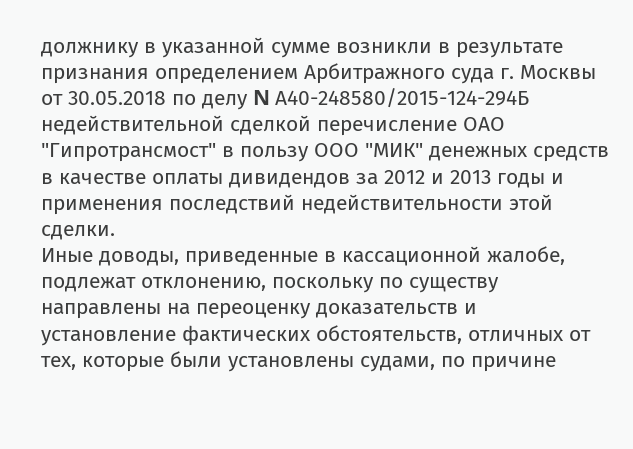должнику в указанной сумме возникли в результате признания определением Арбитражного суда г. Москвы от 30.05.2018 по делу N А40-248580/2015-124-294Б недействительной сделкой перечисление ОАО "Гипротрансмост" в пользу ООО "МИК" денежных средств в качестве оплаты дивидендов за 2012 и 2013 годы и применения последствий недействительности этой сделки.
Иные доводы, приведенные в кассационной жалобе, подлежат отклонению, поскольку по существу направлены на переоценку доказательств и установление фактических обстоятельств, отличных от тех, которые были установлены судами, по причине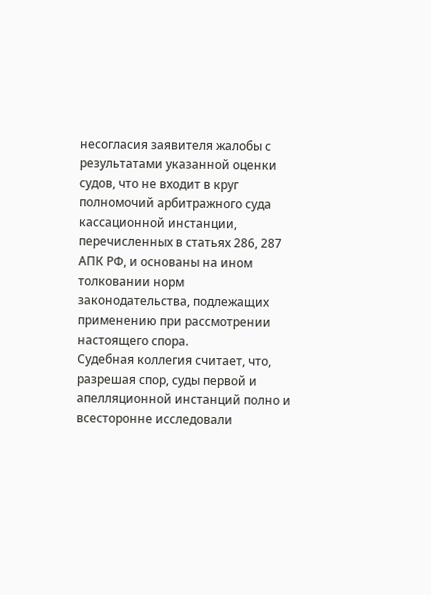несогласия заявителя жалобы с результатами указанной оценки судов, что не входит в круг полномочий арбитражного суда кассационной инстанции, перечисленных в статьях 286, 287 АПК РФ, и основаны на ином толковании норм законодательства, подлежащих применению при рассмотрении настоящего спора.
Судебная коллегия считает, что, разрешая спор, суды первой и апелляционной инстанций полно и всесторонне исследовали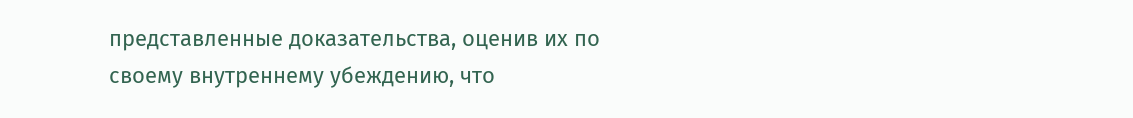представленные доказательства, оценив их по своему внутреннему убеждению, что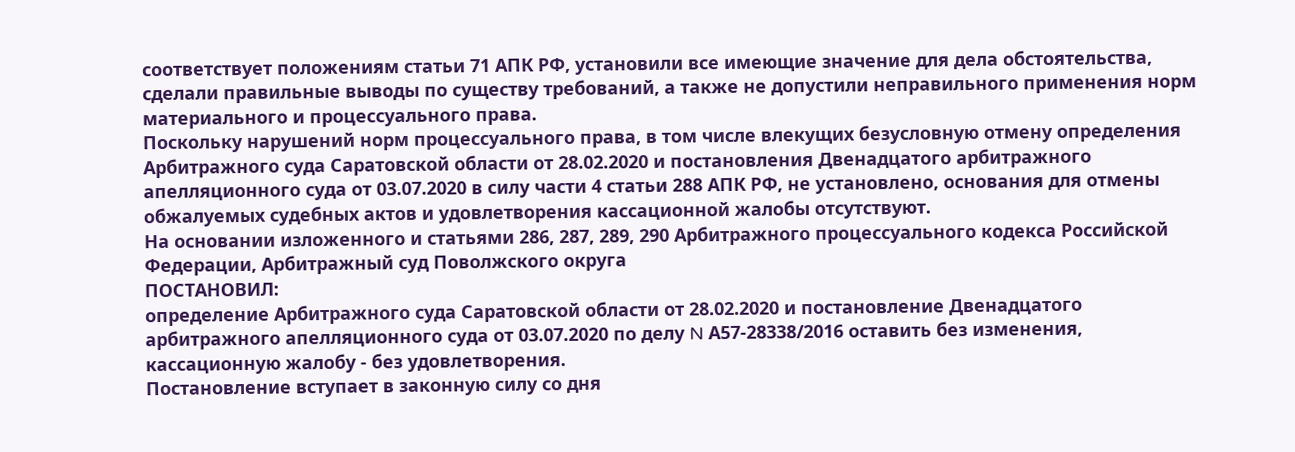соответствует положениям статьи 71 АПК РФ, установили все имеющие значение для дела обстоятельства, сделали правильные выводы по существу требований, а также не допустили неправильного применения норм материального и процессуального права.
Поскольку нарушений норм процессуального права, в том числе влекущих безусловную отмену определения Арбитражного суда Саратовской области от 28.02.2020 и постановления Двенадцатого арбитражного апелляционного суда от 03.07.2020 в силу части 4 статьи 288 АПК РФ, не установлено, основания для отмены обжалуемых судебных актов и удовлетворения кассационной жалобы отсутствуют.
На основании изложенного и статьями 286, 287, 289, 290 Арбитражного процессуального кодекса Российской Федерации, Арбитражный суд Поволжского округа
ПОСТАНОВИЛ:
определение Арбитражного суда Саратовской области от 28.02.2020 и постановление Двенадцатого арбитражного апелляционного суда от 03.07.2020 по делу N А57-28338/2016 оставить без изменения, кассационную жалобу - без удовлетворения.
Постановление вступает в законную силу со дня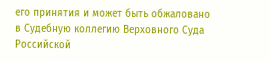его принятия и может быть обжаловано в Судебную коллегию Верховного Суда Российской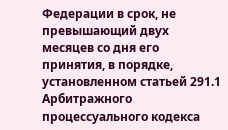Федерации в срок, не превышающий двух месяцев со дня его принятия, в порядке, установленном статьей 291.1 Арбитражного процессуального кодекса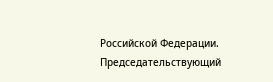Российской Федерации.
Председательствующий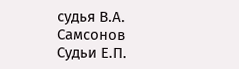судья В.А. Самсонов
Судьи Е.П.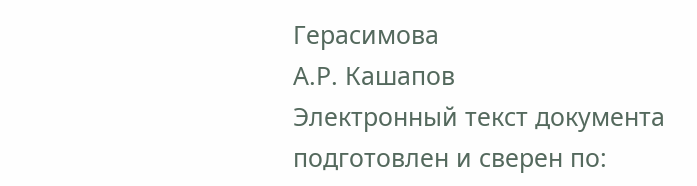Герасимова
А.Р. Кашапов
Электронный текст документа
подготовлен и сверен по: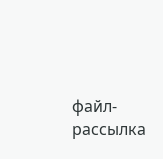файл-рассылка